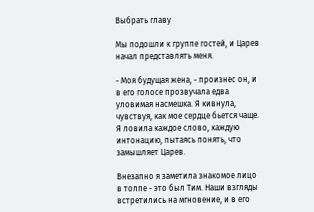Выбрать главу

Мы подошли к группе гостей, и Царев начал представлять меня.

- Моя будущая жена, - произнес он, и в его голосе прозвучала едва уловимая насмешка. Я кивнула, чувствуя, как мое сердце бьется чаще. Я ловила каждое слово, каждую интонацию, пытаясь понять, что замышляет Царев.

Внезапно я заметила знакомое лицо в толпе - это был Тим. Наши взгляды встретились на мгновение, и в его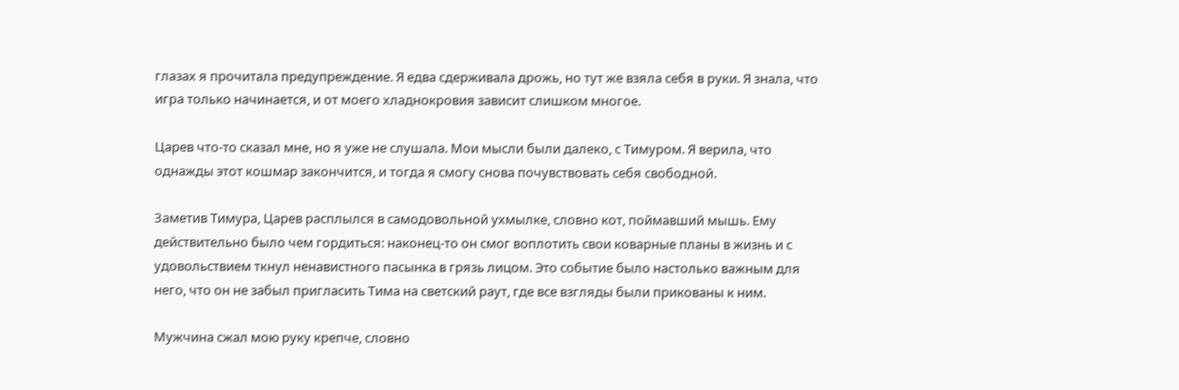глазах я прочитала предупреждение. Я едва сдерживала дрожь, но тут же взяла себя в руки. Я знала, что игра только начинается, и от моего хладнокровия зависит слишком многое.

Царев что-то сказал мне, но я уже не слушала. Мои мысли были далеко, с Тимуром. Я верила, что однажды этот кошмар закончится, и тогда я смогу снова почувствовать себя свободной.

Заметив Тимура, Царев расплылся в самодовольной ухмылке, словно кот, поймавший мышь. Ему действительно было чем гордиться: наконец-то он смог воплотить свои коварные планы в жизнь и с удовольствием ткнул ненавистного пасынка в грязь лицом. Это событие было настолько важным для него, что он не забыл пригласить Тима на светский раут, где все взгляды были прикованы к ним.

Мужчина сжал мою руку крепче, словно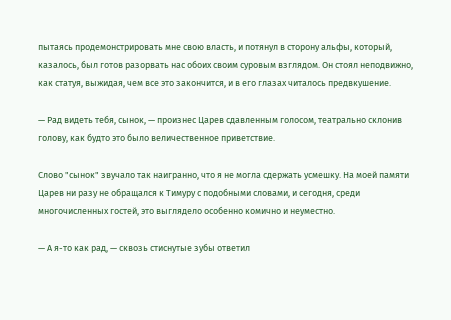пытаясь продемонстрировать мне свою власть, и потянул в сторону альфы, который, казалось, был готов разорвать нас обоих своим суровым взглядом. Он стоял неподвижно, как статуя, выжидая, чем все это закончится, и в его глазах читалось предвкушение.

— Рад видеть тебя, сынок, — произнес Царев сдавленным голосом, театрально склонив голову, как будто это было величественное приветствие.

Слово "сынок" звучало так наигранно, что я не могла сдержать усмешку. На моей памяти Царев ни разу не обращался к Тимуру с подобными словами, и сегодня, среди многочисленных гостей, это выглядело особенно комично и неуместно.

— А я-то как рад, — сквозь стиснутые зубы ответил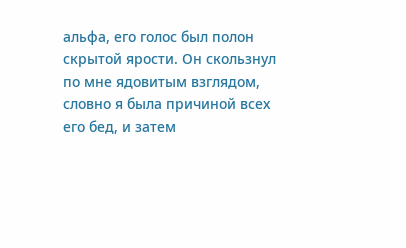альфа, его голос был полон скрытой ярости. Он скользнул по мне ядовитым взглядом, словно я была причиной всех его бед, и затем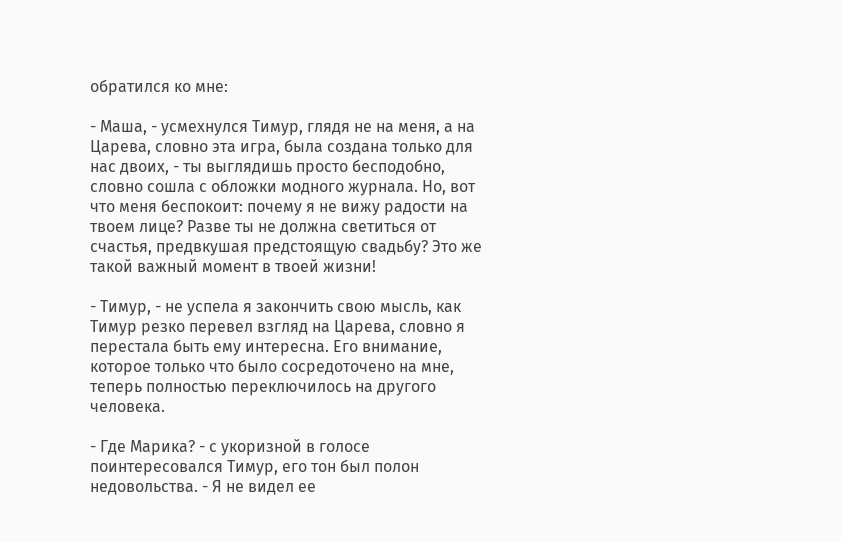обратился ко мне:

- Маша, - усмехнулся Тимур, глядя не на меня, а на Царева, словно эта игра, была создана только для нас двоих, - ты выглядишь просто бесподобно, словно сошла с обложки модного журнала. Но, вот что меня беспокоит: почему я не вижу радости на твоем лице? Разве ты не должна светиться от счастья, предвкушая предстоящую свадьбу? Это же такой важный момент в твоей жизни!

- Тимур, - не успела я закончить свою мысль, как Тимур резко перевел взгляд на Царева, словно я перестала быть ему интересна. Его внимание, которое только что было сосредоточено на мне, теперь полностью переключилось на другого человека.

- Где Марика? - с укоризной в голосе поинтересовался Тимур, его тон был полон недовольства. - Я не видел ее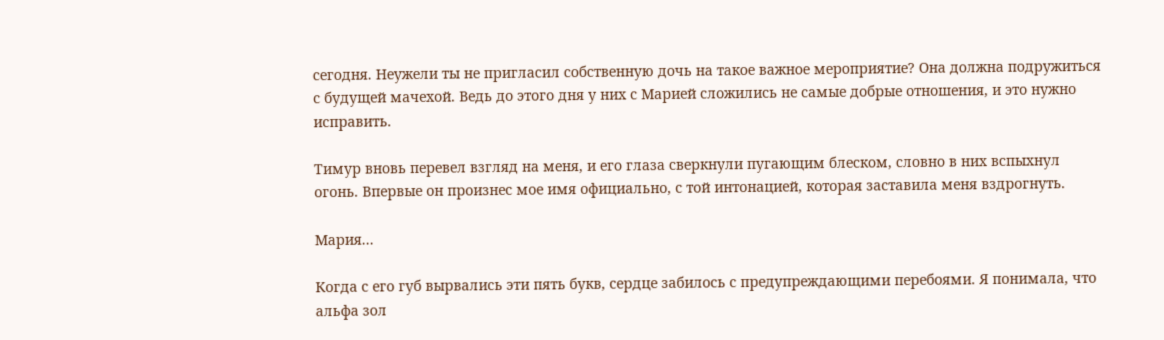сегодня. Неужели ты не пригласил собственную дочь на такое важное мероприятие? Она должна подружиться с будущей мачехой. Ведь до этого дня у них с Марией сложились не самые добрые отношения, и это нужно исправить.

Тимур вновь перевел взгляд на меня, и его глаза сверкнули пугающим блеском, словно в них вспыхнул огонь. Впервые он произнес мое имя официально, с той интонацией, которая заставила меня вздрогнуть.

Мария...

Когда с его губ вырвались эти пять букв, сердце забилось с предупреждающими перебоями. Я понимала, что альфа зол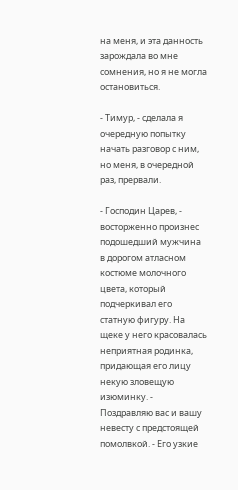на меня, и эта данность зарождала во мне сомнения, но я не могла остановиться.

- Тимур, - сделала я очередную попытку начать разговор с ним, но меня, в очередной раз, прервали.

- Господин Царев, - восторженно произнес подошедший мужчина в дорогом атласном костюме молочного цвета, который подчеркивал его статную фигуру. На щеке у него красовалась неприятная родинка, придающая его лицу некую зловещую изюминку. - Поздравляю вас и вашу невесту с предстоящей помолвкой. - Его узкие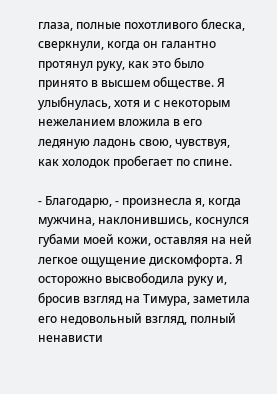глаза, полные похотливого блеска, сверкнули, когда он галантно протянул руку, как это было принято в высшем обществе. Я улыбнулась, хотя и с некоторым нежеланием вложила в его ледяную ладонь свою, чувствуя, как холодок пробегает по спине.

- Благодарю, - произнесла я, когда мужчина, наклонившись, коснулся губами моей кожи, оставляя на ней легкое ощущение дискомфорта. Я осторожно высвободила руку и, бросив взгляд на Тимура, заметила его недовольный взгляд, полный ненависти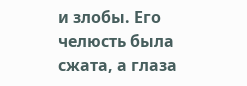и злобы. Его челюсть была сжата, а глаза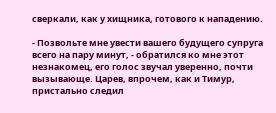сверкали, как у хищника, готового к нападению.

- Позвольте мне увести вашего будущего супруга всего на пару минут, - обратился ко мне этот незнакомец, его голос звучал уверенно, почти вызывающе. Царев, впрочем, как и Тимур, пристально следил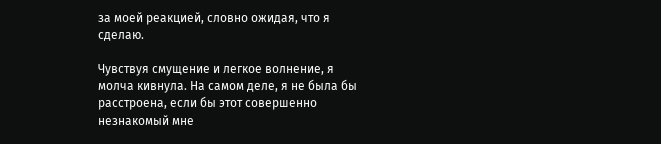за моей реакцией, словно ожидая, что я сделаю.

Чувствуя смущение и легкое волнение, я молча кивнула. На самом деле, я не была бы расстроена, если бы этот совершенно незнакомый мне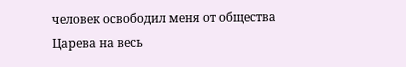человек освободил меня от общества Царева на весь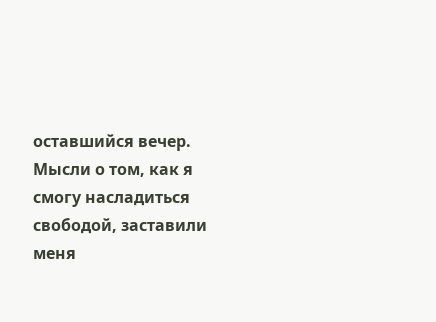оставшийся вечер. Мысли о том, как я смогу насладиться свободой, заставили меня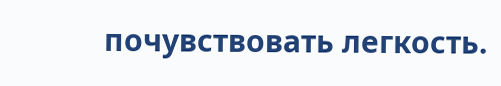почувствовать легкость.